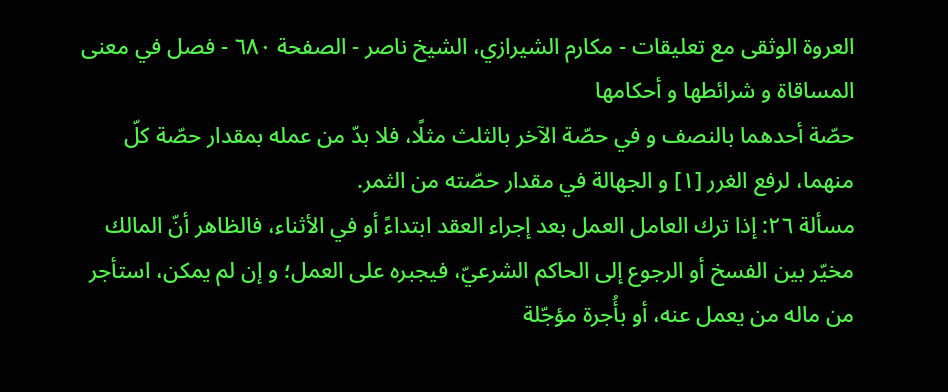العروة الوثقى مع تعليقات - مكارم الشيرازي، الشيخ ناصر - الصفحة ٦٨٠ - فصل في معنى المساقاة و شرائطها و أحكامها
حصّة أحدهما بالنصف و في حصّة الآخر بالثلث مثلًا، فلا بدّ من عمله بمقدار حصّة كلّ منهما، لرفع الغرر [١] و الجهالة في مقدار حصّته من الثمر.
مسألة ٢٦: إذا ترك العامل العمل بعد إجراء العقد ابتداءً أو في الأثناء، فالظاهر أنّ المالك مخيّر بين الفسخ أو الرجوع إلى الحاكم الشرعيّ، فيجبره على العمل؛ و إن لم يمكن، استأجر من ماله من يعمل عنه، أو بأُجرة مؤجّلة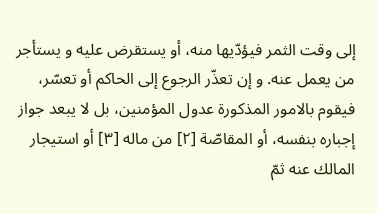إلى وقت الثمر فيؤدّيها منه، أو يستقرض عليه و يستأجر من يعمل عنه. و إن تعذّر الرجوع إلى الحاكم أو تعسّر، فيقوم بالامور المذكورة عدول المؤمنين، بل لا يبعد جواز إجباره بنفسه، أو المقاصّة [٢] من ماله [٣] أو استيجار المالك عنه ثمّ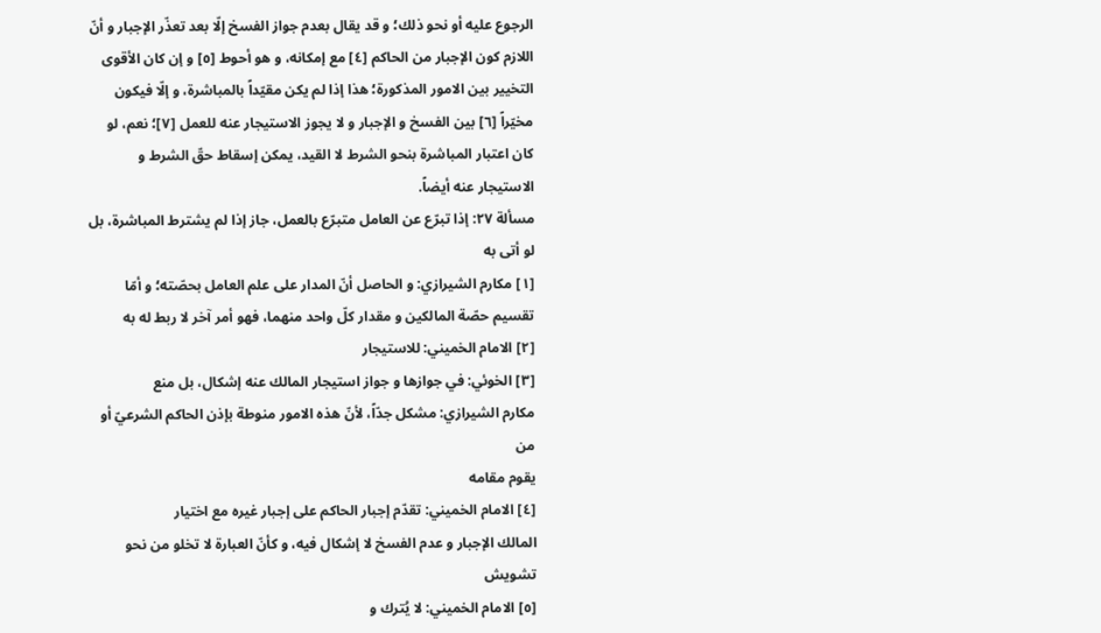الرجوع عليه أو نحو ذلك؛ و قد يقال بعدم جواز الفسخ إلّا بعد تعذّر الإجبار و أنّ اللازم كون الإجبار من الحاكم [٤] مع إمكانه، و هو أحوط [٥] و إن كان الأقوى التخيير بين الامور المذكورة؛ هذا إذا لم يكن مقيّداً بالمباشرة، و إلّا فيكون مخيّراً [٦] بين الفسخ و الإجبار و لا يجوز الاستيجار عنه للعمل [٧]؛ نعم، لو كان اعتبار المباشرة بنحو الشرط لا القيد، يمكن إسقاط حقّ الشرط و الاستيجار عنه أيضاً.
مسألة ٢٧: إذا تبرّع عن العامل متبرّع بالعمل، جاز إذا لم يشترط المباشرة، بل لو أتى به
[١] مكارم الشيرازي: و الحاصل أنّ المدار على علم العامل بحصّته؛ و أمّا تقسيم حصّة المالكين و مقدار كلّ واحد منهما، فهو أمر آخر لا ربط له به
[٢] الامام الخميني: للاستيجار
[٣] الخوئي: في جوازها و جواز استيجار المالك عنه إشكال، بل منع
مكارم الشيرازي: مشكل جدّاً، لأنّ هذه الامور منوطة بإذن الحاكم الشرعيّ أو من
يقوم مقامه
[٤] الامام الخميني: تقدّم إجبار الحاكم على إجبار غيره مع اختيار
المالك الإجبار و عدم الفسخ لا إشكال فيه، و كأنّ العبارة لا تخلو من نحو تشويش
[٥] الامام الخميني: لا يُترك و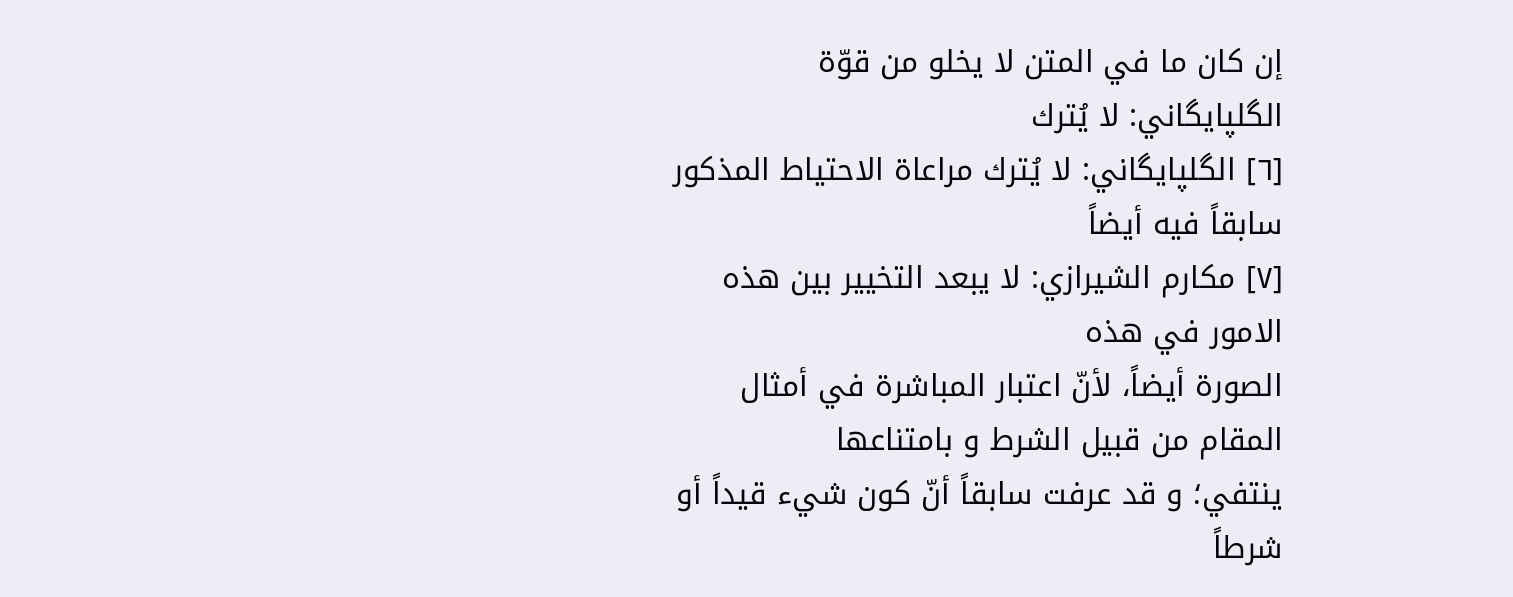إن كان ما في المتن لا يخلو من قوّة
الگلپايگاني: لا يُترك
[٦] الگلپايگاني: لا يُترك مراعاة الاحتياط المذكور
سابقاً فيه أيضاً
[٧] مكارم الشيرازي: لا يبعد التخيير بين هذه الامور في هذه
الصورة أيضاً، لأنّ اعتبار المباشرة في أمثال المقام من قبيل الشرط و بامتناعها
ينتفي؛ و قد عرفت سابقاً أنّ كون شيء قيداً أو شرطاً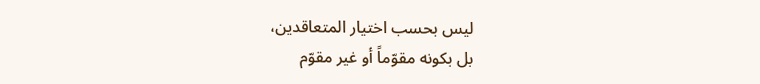ليس بحسب اختيار المتعاقدين،
بل بكونه مقوّماً أو غير مقوّم